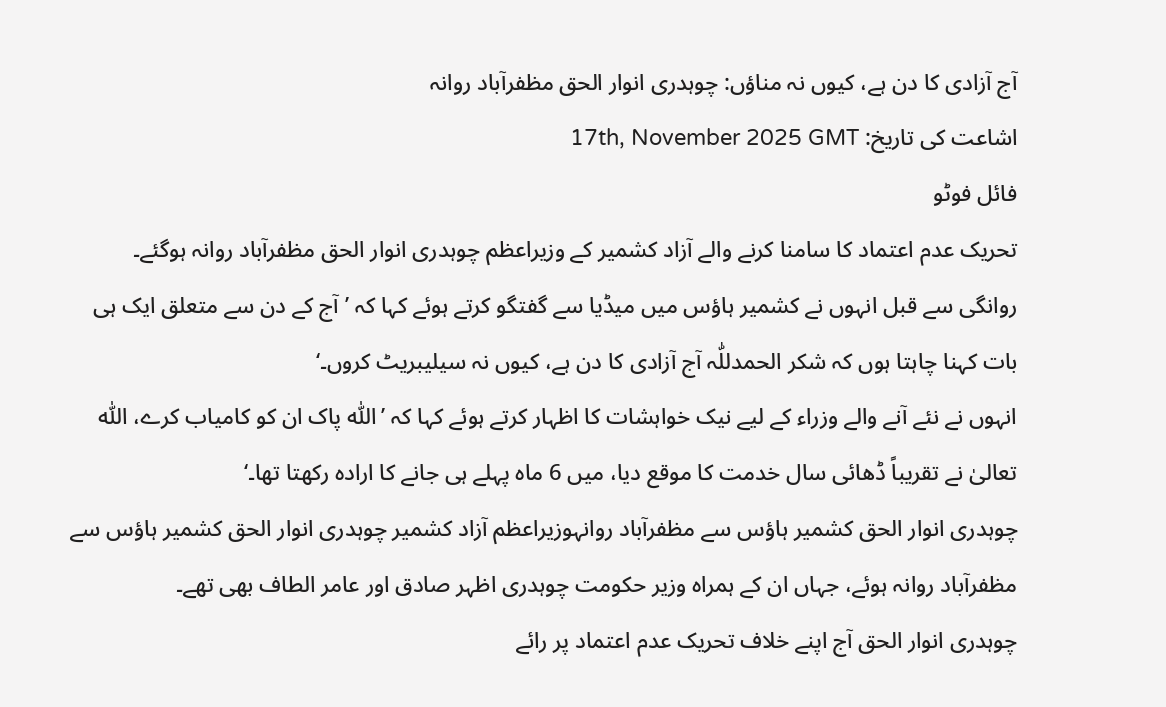آج آزادی کا دن ہے، کیوں نہ مناؤں: چوہدری انوار الحق مظفرآباد روانہ
اشاعت کی تاریخ: 17th, November 2025 GMT
فائل فوٹو
تحریک عدم اعتماد کا سامنا کرنے والے آزاد کشمیر کے وزیراعظم چوہدری انوار الحق مظفرآباد روانہ ہوگئے۔
روانگی سے قبل انہوں نے کشمیر ہاؤس میں میڈیا سے گفتگو کرتے ہوئے کہا کہ ’آج کے دن سے متعلق ایک ہی بات کہنا چاہتا ہوں کہ شکر الحمدللّٰہ آج آزادی کا دن ہے، کیوں نہ سیلیبریٹ کروں۔‘
انہوں نے نئے آنے والے وزراء کے لیے نیک خواہشات کا اظہار کرتے ہوئے کہا کہ ’اللّٰہ پاک ان کو کامیاب کرے، اللّٰہ تعالیٰ نے تقریباً ڈھائی سال خدمت کا موقع دیا، میں 6 ماہ پہلے ہی جانے کا ارادہ رکھتا تھا۔‘
چوہدری انوار الحق کشمیر ہاؤس سے مظفرآباد روانہوزیراعظم آزاد کشمیر چوہدری انوار الحق کشمیر ہاؤس سے مظفرآباد روانہ ہوئے، جہاں ان کے ہمراہ وزیر حکومت چوہدری اظہر صادق اور عامر الطاف بھی تھے۔
چوہدری انوار الحق آج اپنے خلاف تحریک عدم اعتماد پر رائے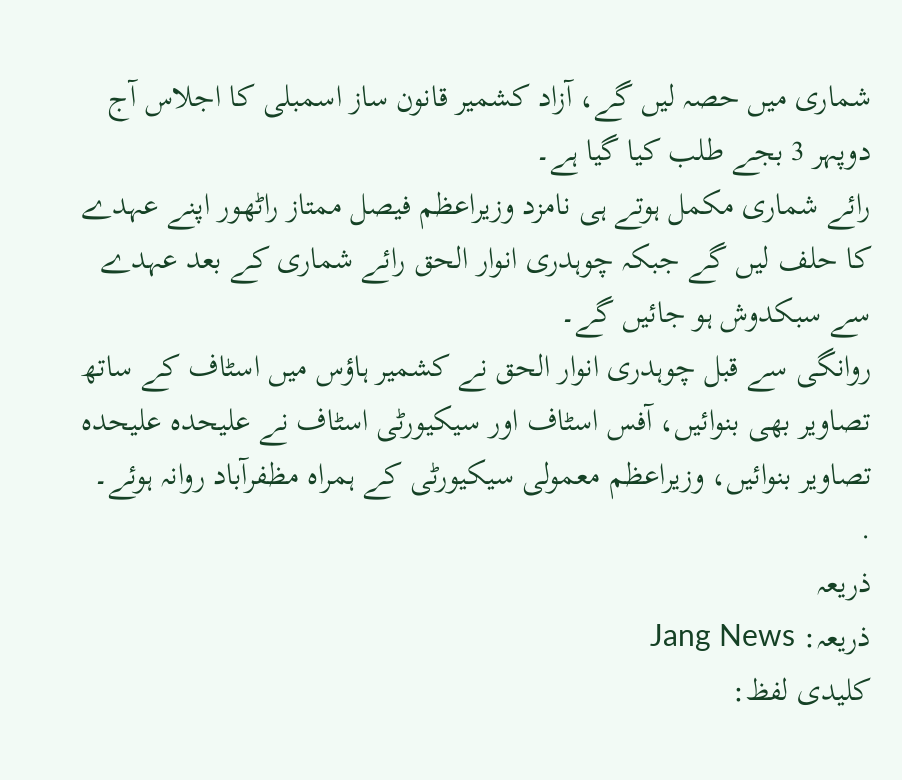شماری میں حصہ لیں گے، آزاد کشمیر قانون ساز اسمبلی کا اجلاس آج دوپہر 3 بجے طلب کیا گیا ہے۔
رائے شماری مکمل ہوتے ہی نامزد وزیراعظم فیصل ممتاز راٹھور اپنے عہدے کا حلف لیں گے جبکہ چوہدری انوار الحق رائے شماری کے بعد عہدے سے سبکدوش ہو جائیں گے۔
روانگی سے قبل چوہدری انوار الحق نے کشمیر ہاؤس میں اسٹاف کے ساتھ تصاویر بھی بنوائیں، آفس اسٹاف اور سیکیورٹی اسٹاف نے علیحدہ علیحدہ تصاویر بنوائیں، وزیراعظم معمولی سیکیورٹی کے ہمراہ مظفرآباد روانہ ہوئے۔
.
ذریعہ
ذریعہ: Jang News
کلیدی لفظ: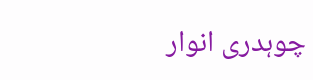چوہدری انوار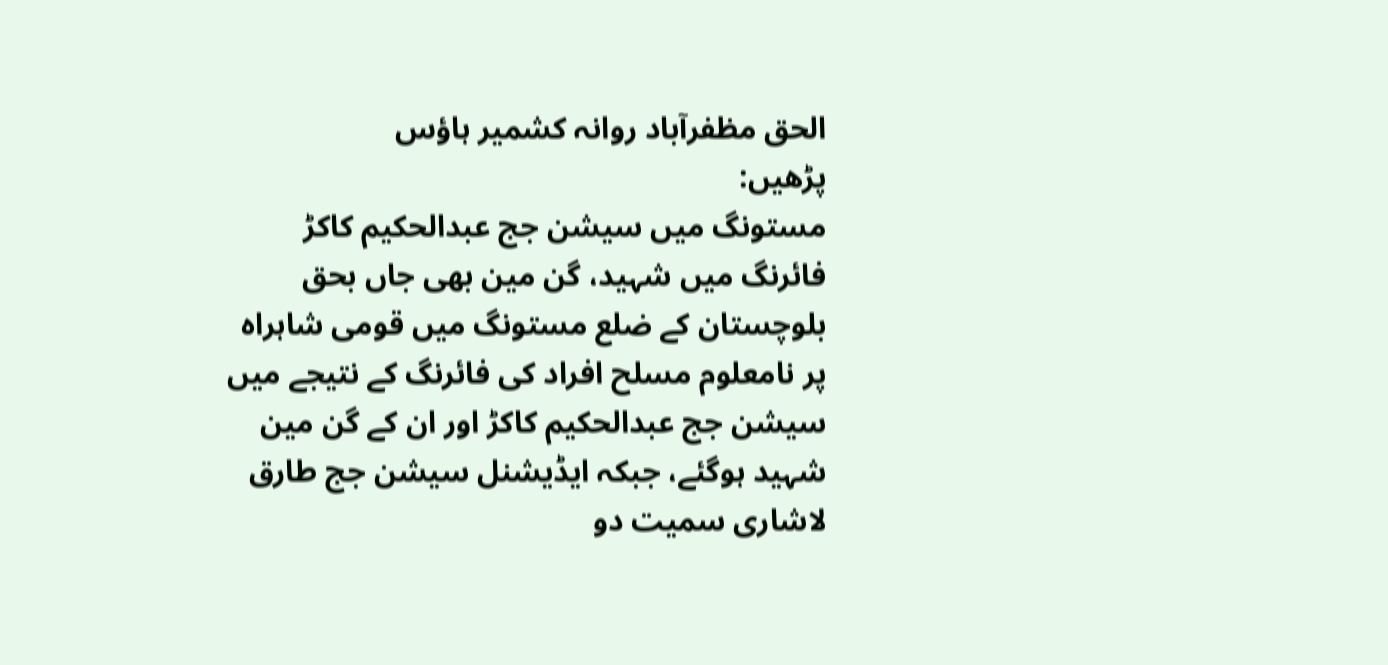الحق مظفرآباد روانہ کشمیر ہاؤس
پڑھیں:
مستونگ میں سیشن جج عبدالحکیم کاکڑ فائرنگ میں شہید، گن مین بھی جاں بحق
بلوچستان کے ضلع مستونگ میں قومی شاہراہ پر نامعلوم مسلح افراد کی فائرنگ کے نتیجے میں سیشن جج عبدالحکیم کاکڑ اور ان کے گن مین شہید ہوگئے، جبکہ ایڈیشنل سیشن جج طارق لاشاری سمیت دو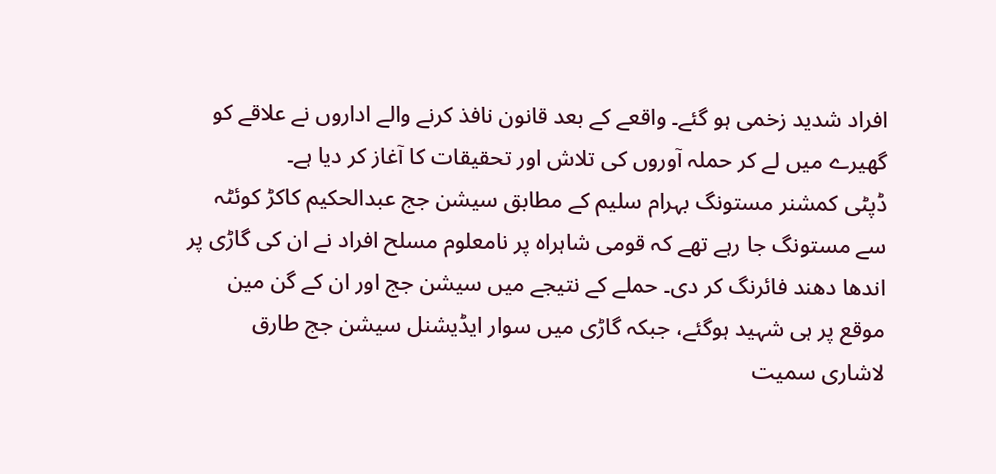افراد شدید زخمی ہو گئے۔ واقعے کے بعد قانون نافذ کرنے والے اداروں نے علاقے کو گھیرے میں لے کر حملہ آوروں کی تلاش اور تحقیقات کا آغاز کر دیا ہے۔
ڈپٹی کمشنر مستونگ بہرام سلیم کے مطابق سیشن جج عبدالحکیم کاکڑ کوئٹہ سے مستونگ جا رہے تھے کہ قومی شاہراہ پر نامعلوم مسلح افراد نے ان کی گاڑی پر اندھا دھند فائرنگ کر دی۔ حملے کے نتیجے میں سیشن جج اور ان کے گن مین موقع پر ہی شہید ہوگئے، جبکہ گاڑی میں سوار ایڈیشنل سیشن جج طارق لاشاری سمیت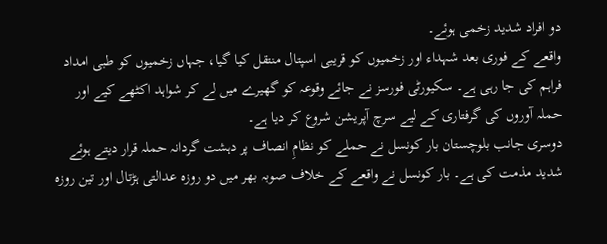دو افراد شدید زخمی ہوئے۔
واقعے کے فوری بعد شہداء اور زخمیوں کو قریبی اسپتال منتقل کیا گیا، جہاں زخمیوں کو طبی امداد فراہم کی جا رہی ہے۔ سکیورٹی فورسز نے جائے وقوعہ کو گھیرے میں لے کر شواہد اکٹھے کیے اور حملہ آوروں کی گرفتاری کے لیے سرچ آپریشن شروع کر دیا ہے۔
دوسری جانب بلوچستان بار کونسل نے حملے کو نظامِ انصاف پر دہشت گردانہ حملہ قرار دیتے ہوئے شدید مذمت کی ہے۔ بار کونسل نے واقعے کے خلاف صوبہ بھر میں دو روزہ عدالتی ہڑتال اور تین روزہ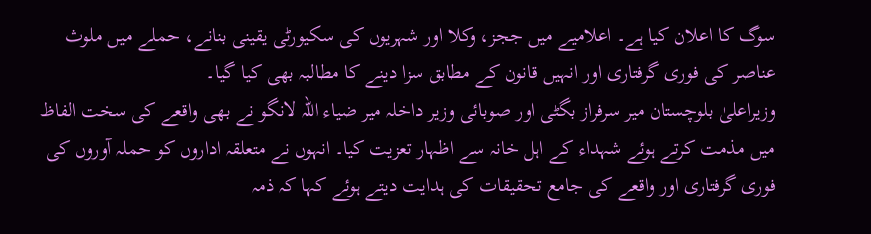سوگ کا اعلان کیا ہے۔ اعلامیے میں ججز، وکلا اور شہریوں کی سکیورٹی یقینی بنانے، حملے میں ملوث عناصر کی فوری گرفتاری اور انہیں قانون کے مطابق سزا دینے کا مطالبہ بھی کیا گیا۔
وزیراعلیٰ بلوچستان میر سرفراز بگٹی اور صوبائی وزیر داخلہ میر ضیاء اللہ لانگو نے بھی واقعے کی سخت الفاظ میں مذمت کرتے ہوئے شہداء کے اہل خانہ سے اظہار تعزیت کیا۔ انہوں نے متعلقہ اداروں کو حملہ آوروں کی فوری گرفتاری اور واقعے کی جامع تحقیقات کی ہدایت دیتے ہوئے کہا کہ ذمہ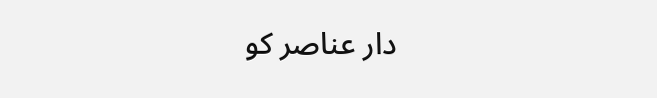دار عناصر کو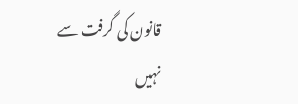قانون کی گرفت سے نہیں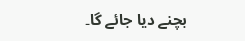بچنے دیا جائے گا۔